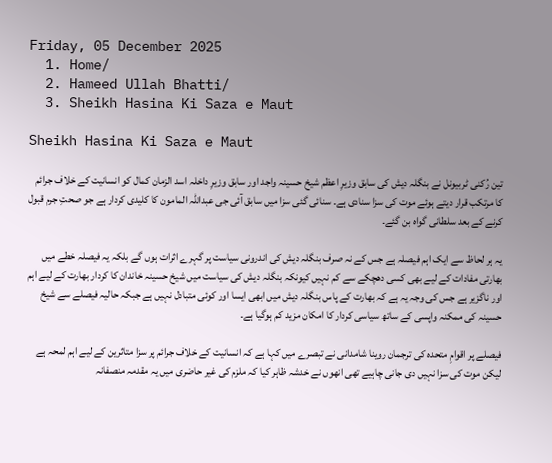Friday, 05 December 2025
  1. Home/
  2. Hameed Ullah Bhatti/
  3. Sheikh Hasina Ki Saza e Maut

Sheikh Hasina Ki Saza e Maut

تین رُکنی ٹربیونل نے بنگلہ دیش کی سابق وزیرِ اعظم شیخ حسینہ واجد اور سابق وزیرِ داخلہ اسد الزمان کمال کو انسانیت کے خلاف جرائم کا مرتکب قرار دیتے ہوئے موت کی سزا سنادی ہے۔ سنائی گئی سزا میں سابق آئی جی عبداللہ المامون کا کلیدی کردار ہے جو صحتِ جرم قبول کرنے کے بعد سلطانی گواہ بن گئے۔

یہ ہر لحاظ سے ایک اہم فیصلہ ہے جس کے نہ صرف بنگلہ دیش کی اندرونی سیاست پر گہرے اثرات ہوں گے بلکہ یہ فیصلہ خطے میں بھارتی مفادات کے لیے بھی کسی دھچکے سے کم نہیں کیونکہ بنگلہ دیش کی سیاست میں شیخ حسینہ خاندان کا کردار بھارت کے لیے اہم اور ناگزیر ہے جس کی وجہ یہ ہے کہ بھارت کے پاس بنگلہ دیش میں ابھی ایسا اور کوئی متبادل نہیں ہے جبکہ حالیہ فیصلے سے شیخ حسینہ کی ممکنہ واپسی کے ساتھ سیاسی کردار کا امکان مزید کم ہوگیا ہے۔

فیصلے پر اقوامِ متحدہ کی ترجمان روینا شامدانی نے تبصرے میں کہا ہے کہ انسانیت کے خلاف جرائم پر سزا متاثرین کے لیے اہم لمحہ ہے لیکن موت کی سزا نہیں دی جانی چاہیے تھی انھوں نے خدشہ ظاہر کیا کہ ملزم کی غیر حاضری میں یہ مقدمہ منصفانہ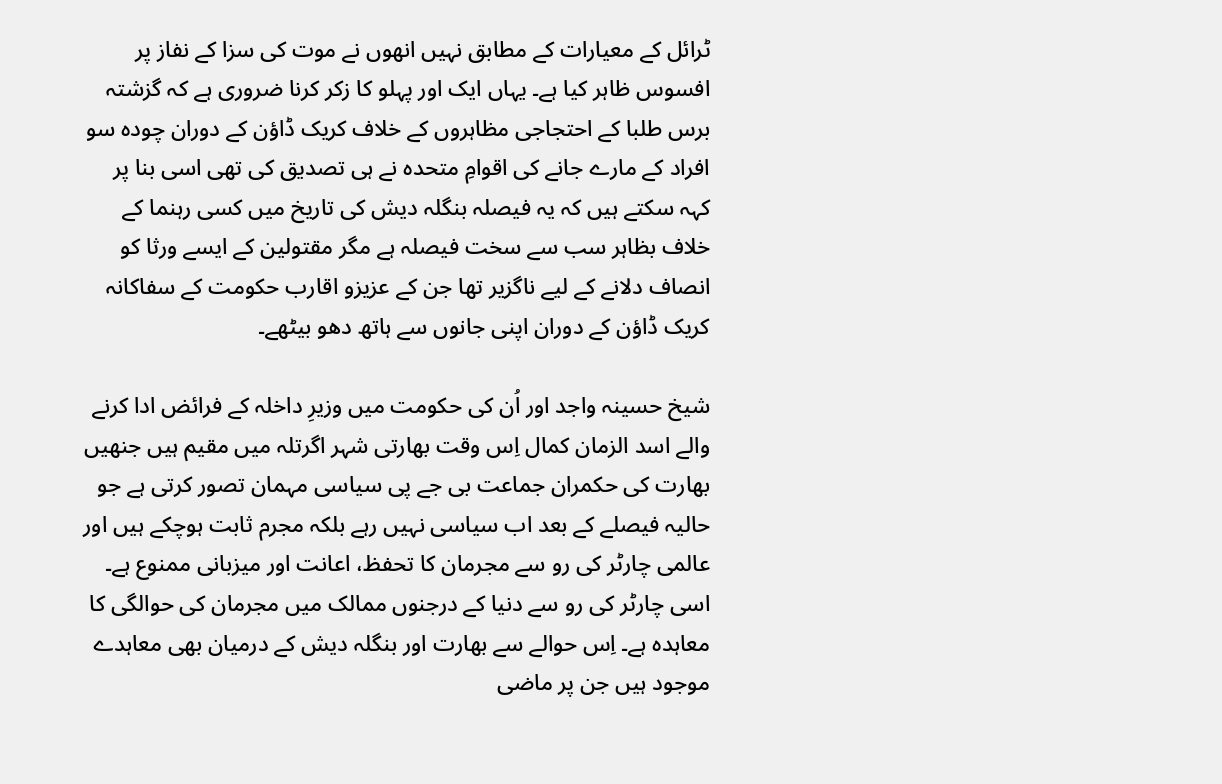ٹرائل کے معیارات کے مطابق نہیں انھوں نے موت کی سزا کے نفاز پر افسوس ظاہر کیا ہے۔ یہاں ایک اور پہلو کا زکر کرنا ضروری ہے کہ گزشتہ برس طلبا کے احتجاجی مظاہروں کے خلاف کریک ڈاؤن کے دوران چودہ سو افراد کے مارے جانے کی اقوامِ متحدہ نے ہی تصدیق کی تھی اسی بنا پر کہہ سکتے ہیں کہ یہ فیصلہ بنگلہ دیش کی تاریخ میں کسی رہنما کے خلاف بظاہر سب سے سخت فیصلہ ہے مگر مقتولین کے ایسے ورثا کو انصاف دلانے کے لیے ناگزیر تھا جن کے عزیزو اقارب حکومت کے سفاکانہ کریک ڈاؤن کے دوران اپنی جانوں سے ہاتھ دھو بیٹھے۔

شیخ حسینہ واجد اور اُن کی حکومت میں وزیرِ داخلہ کے فرائض ادا کرنے والے اسد الزمان کمال اِس وقت بھارتی شہر اگرتلہ میں مقیم ہیں جنھیں بھارت کی حکمران جماعت بی جے پی سیاسی مہمان تصور کرتی ہے جو حالیہ فیصلے کے بعد اب سیاسی نہیں رہے بلکہ مجرم ثابت ہوچکے ہیں اور عالمی چارٹر کی رو سے مجرمان کا تحفظ، اعانت اور میزبانی ممنوع ہے۔ اسی چارٹر کی رو سے دنیا کے درجنوں ممالک میں مجرمان کی حوالگی کا معاہدہ ہے۔ اِس حوالے سے بھارت اور بنگلہ دیش کے درمیان بھی معاہدے موجود ہیں جن پر ماضی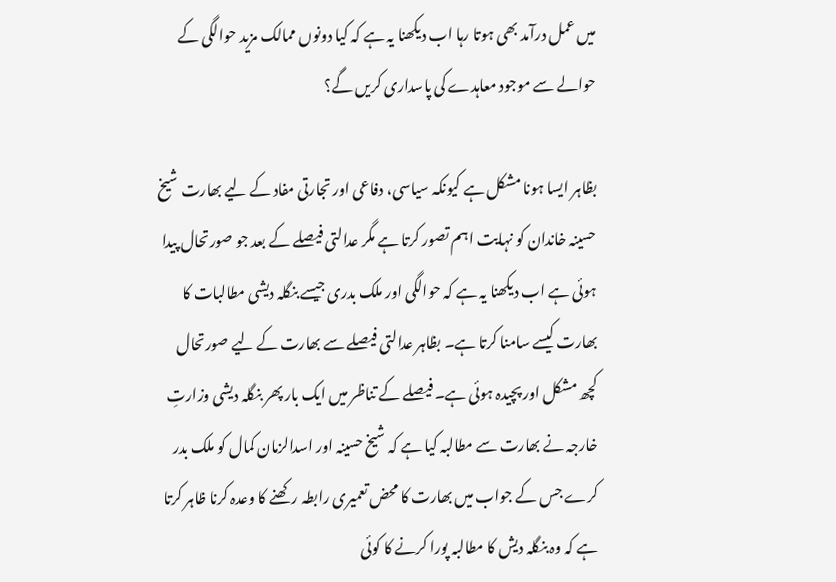میں عمل درآمد بھی ہوتا رہا اب دیکھنا یہ ہے کہ کیا دونوں ممالک مزید حوالگی کے حوالے سے موجود معاہدے کی پاسداری کریں گے؟

بظاہر ایسا ہونا مشکل ہے کیونکہ سیاسی، دفاعی اور تجارتی مفاد کے لیے بھارت شیخ حسینہ خاندان کو نہایت اہم تصور کرتا ہے مگر عدالتی فیصلے کے بعد جو صورتحال پیدا ہوئی ہے اب دیکھنا یہ ہے کہ حوالگی اور ملک بدری جیسے بنگلہ دیشی مطالبات کا بھارت کیسے سامنا کرتا ہے۔ بظاہر عدالتی فیصلے سے بھارت کے لیے صورتحال کچھ مشکل اور پچیدہ ہوئی ہے۔ فیصلے کے تناظر میں ایک بار پھر بنگلہ دیشی وزارتِ خارجہ نے بھارت سے مطالبہ کیا ہے کہ شیخ حسینہ اور اسدالزمان کمال کو ملک بدر کرے جس کے جواب میں بھارت کا محض تعمیری رابطہ رکھنے کا وعدہ کرنا ظاہر کرتا ہے کہ وہ بنگلہ دیش کا مطالبہ پورا کرنے کا کوئی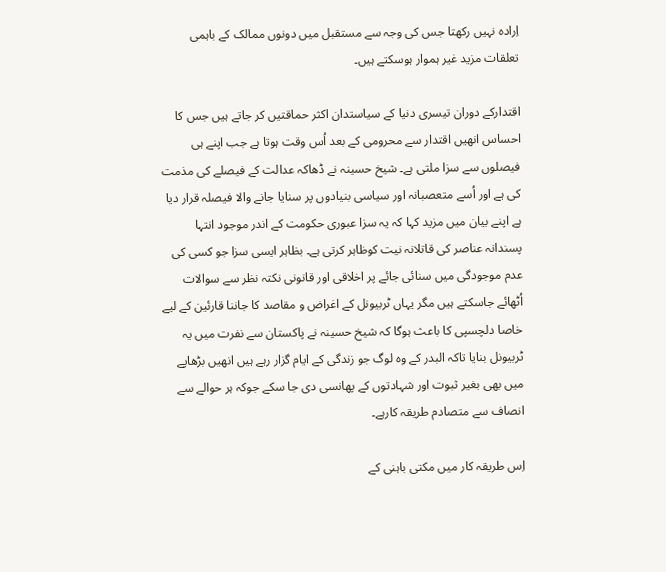اِرادہ نہیں رکھتا جس کی وجہ سے مستقبل میں دونوں ممالک کے باہمی تعلقات مزید غیر ہموار ہوسکتے ہیں۔

اقتدارکے دوران تیسری دنیا کے سیاستدان اکثر حماقتیں کر جاتے ہیں جس کا احساس انھیں اقتدار سے محرومی کے بعد اُس وقت ہوتا ہے جب اپنے ہی فیصلوں سے سزا ملتی ہے۔ شیخ حسینہ نے ڈھاکہ عدالت کے فیصلے کی مذمت کی ہے اور اُسے متعصبانہ اور سیاسی بنیادوں پر سنایا جانے والا فیصلہ قرار دیا ہے اپنے بیان میں مزید کہا کہ یہ سزا عبوری حکومت کے اندر موجود انتہا پسندانہ عناصر کی قاتلانہ نیت کوظاہر کرتی ہے۔ بظاہر ایسی سزا جو کسی کی عدم موجودگی میں سنائی جائے پر اخلاقی اور قانونی نکتہ نظر سے سوالات اُٹھائے جاسکتے ہیں مگر یہاں ٹربیونل کے اغراض و مقاصد کا جاننا قارئین کے لیے خاصا دلچسپی کا باعث ہوگا کہ شیخ حسینہ نے پاکستان سے نفرت میں یہ ٹربیونل بنایا تاکہ البدر کے وہ لوگ جو زندگی کے ایام گزار رہے ہیں انھیں بڑھاپے میں بھی بغیر ثبوت اور شہادتوں کے پھانسی دی جا سکے جوکہ ہر حوالے سے انصاف سے متصادم طریقہ کارہے۔

اِس طریقہ کار میں مکتی باہنی کے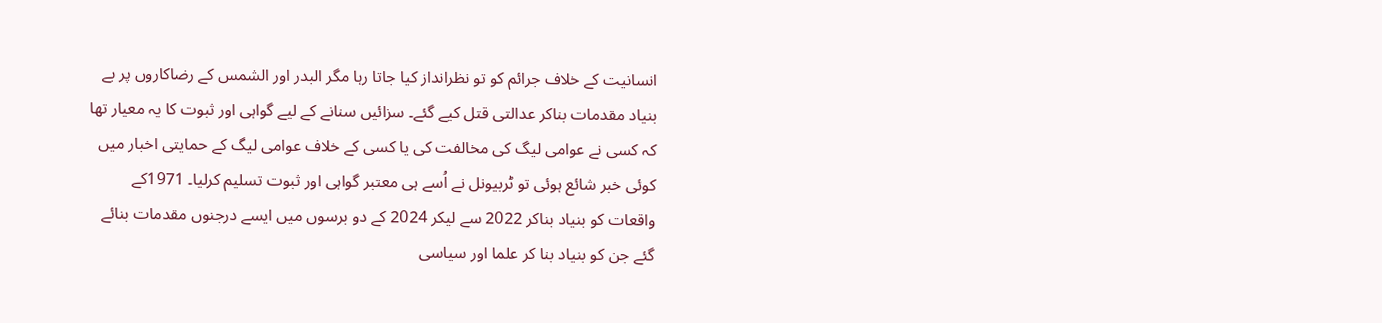انسانیت کے خلاف جرائم کو تو نظرانداز کیا جاتا رہا مگر البدر اور الشمس کے رضاکاروں پر بے بنیاد مقدمات بناکر عدالتی قتل کیے گئے۔ سزائیں سنانے کے لیے گواہی اور ثبوت کا یہ معیار تھا کہ کسی نے عوامی لیگ کی مخالفت کی یا کسی کے خلاف عوامی لیگ کے حمایتی اخبار میں کوئی خبر شائع ہوئی تو ٹربیونل نے اُسے ہی معتبر گواہی اور ثبوت تسلیم کرلیا۔ 1971کے واقعات کو بنیاد بناکر 2022 سے لیکر 2024 کے دو برسوں میں ایسے درجنوں مقدمات بنائے گئے جن کو بنیاد بنا کر علما اور سیاسی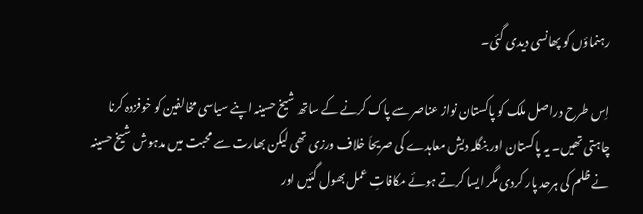رہنماؤں کو پھانسی دیدی گئی۔

اِس طرح دراصل ملک کو پاکستان نواز عناصر سے پاک کرنے کے ساتھ شیخ حسینہ اپنے سیاسی مخالفین کو خوفزدہ کرنا چاہتی تھیں۔ یہ پاکستان اور بنگلہ دیش معاہدے کی صریحاَ خلاف ورزی تھی لیکن بھارت سے محبت میں مدہوش شیخ حسینہ نے ظلم کی ہرحد پار کردی مگر ایسا کرتے ہوئے مکافاتِ عمل بھول گئیں اور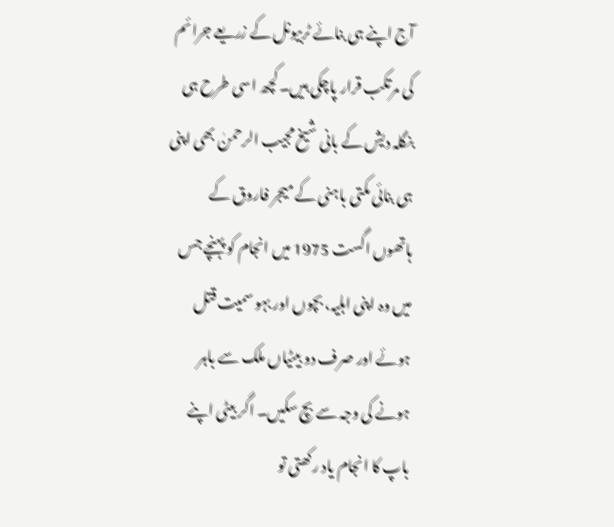آج اپنے ہی بنائے ٹربیونل کے زریعے جرائم کی مرتکب قرار پاچکی ہیں۔ کچھ اسی طرح ہی بنگلہ دیش کے بانی شیخ مجیب الرحمنٰ بھی اپنی ہی بنائی مکتی باہنی کے میجر فاروق کے ہاتھوں اگست 1975 میں انجام کو پہنچے جس میں وہ اپنی اہلیہ، بچوں اور بہو سمیت قتل ہوئے اور صرف دو بیٹیاں ملک سے باہر ہونے کی وجہ سے بچ سکیں۔ اگر بیٹی اپنے باپ کا انجام یاد رکھتی تو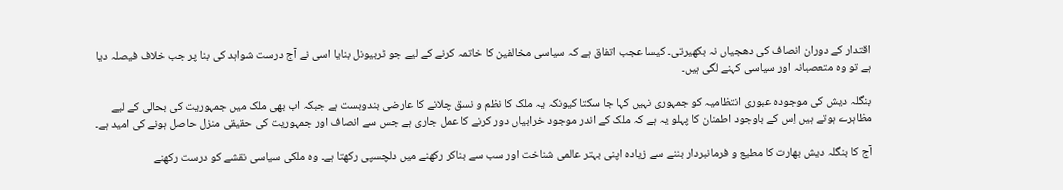اقتدار کے دوران انصاف کی دھجیاں نہ بکھیرتی۔ کیسا عجب اتفاق ہے کہ سیاسی مخالفین کا خاتمہ کرنے کے لیے جو ٹربیونل بنایا اسی نے آج درست شواہد کی بنا پر جب خلاف فیصلہ دیا ہے تو وہ متعصبانہ اور سیاسی کہنے لگی ہیں۔

بنگلہ دیش کی موجودہ عبوری انتظامیہ کو جمہوری نہیں کہا جا سکتا کیونکہ یہ ملک کا نظم و نسق چلانے کا عارضی بندوبست ہے جبکہ اب بھی ملک میں جمہوریت کی بحالی کے لیے مظاہرے ہوتے ہیں اِس کے باوجود اطمنان کا پہلو یہ ہے کہ ملک کے اندر موجود خرابیاں دور کرنے کا عمل جاری ہے جس سے انصاف اور جمہوریت کی حقیقی منزل حاصل ہونے کی امید ہے۔

آج کا بنگلہ دیش بھارت کا مطیع و فرمانبردار بننے سے زیادہ اپنی بہتر عالمی شناخت اور سب سے بناکر رکھنے میں دلچسپی رکھتا ہے۔ وہ ملکی سیاسی نقشے کو درست رکھنے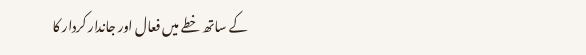کے ساتھ خطے میں فعال اور جاندار کردار کا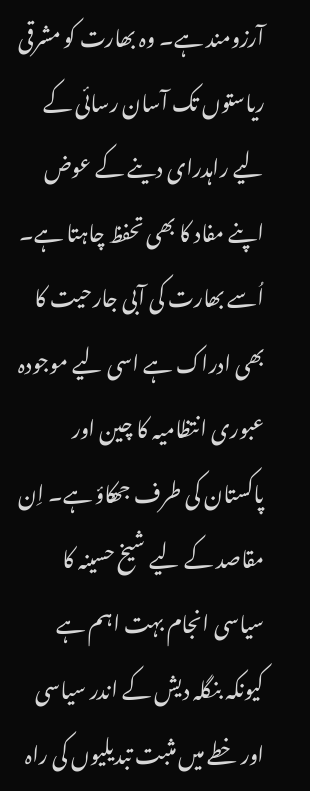آرزومند ہے۔ وہ بھارت کو مشرقی ریاستوں تک آسان رسائی کے لیے راہدرای دینے کے عوض اپنے مفاد کا بھی تحفظ چاہتا ہے۔ اُسے بھارت کی آبی جارحیت کا بھی ادراک ہے اسی لیے موجودہ عبوری انتظامیہ کا چین اور پاکستان کی طرف جھکاؤ ہے۔ اِن مقاصد کے لیے شیخ حسینہ کا سیاسی انجام بہت اہم ہے کیونکہ بنگلہ دیش کے اندر سیاسی اور خطے میں مثبت تبدیلیوں کی راہ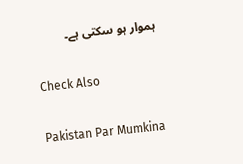ہموار ہو سکتی ہے۔

Check Also

Pakistan Par Mumkina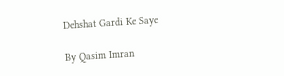Dehshat Gardi Ke Saye

By Qasim Imran